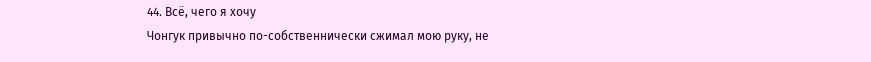44. Всё, чего я хочу
Чонгук привычно по-собственнически сжимал мою руку, не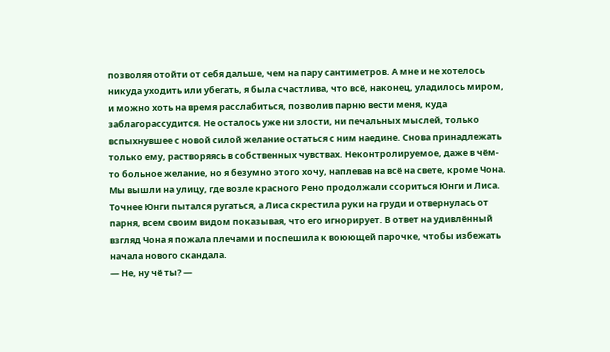позволяя отойти от себя дальше, чем на пару сантиметров. А мне и не хотелось никуда уходить или убегать, я была счастлива, что всё, наконец, уладилось миром, и можно хоть на время расслабиться, позволив парню вести меня, куда заблагорассудится. Не осталось уже ни злости, ни печальных мыслей, только вспыхнувшее с новой силой желание остаться с ним наедине. Снова принадлежать только ему, растворяясь в собственных чувствах. Неконтролируемое, даже в чём-то больное желание, но я безумно этого хочу, наплевав на всё на свете, кроме Чона.
Мы вышли на улицу, где возле красного Рено продолжали ссориться Юнги и Лиса. Точнее Юнги пытался ругаться, а Лиса скрестила руки на груди и отвернулась от парня, всем своим видом показывая, что его игнорирует. В ответ на удивлённый взгляд Чона я пожала плечами и поспешила к воюющей парочке, чтобы избежать начала нового скандала.
— Не, ну чё ты? —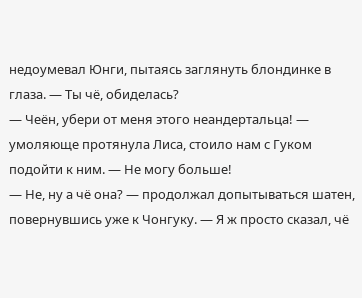недоумевал Юнги, пытаясь заглянуть блондинке в глаза. — Ты чё, обиделась?
— Чеён, убери от меня этого неандертальца! — умоляюще протянула Лиса, стоило нам с Гуком подойти к ним. — Не могу больше!
— Не, ну а чё она? — продолжал допытываться шатен, повернувшись уже к Чонгуку. — Я ж просто сказал, чё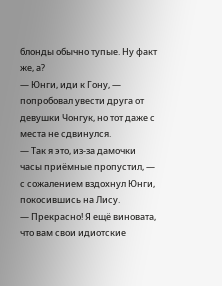блонды обычно тупые. Ну факт же, а?
— Юнги, иди к Гону, — попробовал увести друга от девушки Чонгук, но тот даже с места не сдвинулся.
— Так я это, из-за дамочки часы приёмные пропустил, — с сожалением вздохнул Юнги, покосившись на Лису.
— Прекрасно! Я ещё виновата, что вам свои идиотские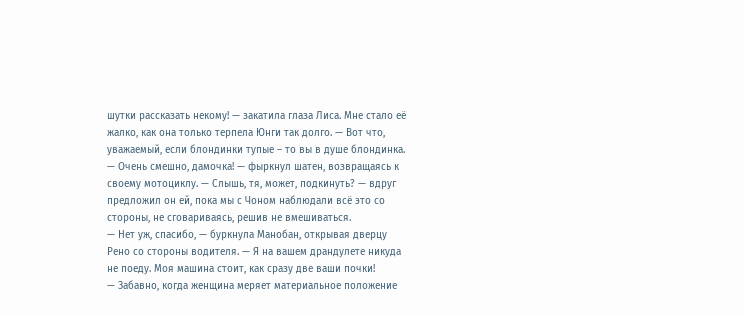шутки рассказать некому! — закатила глаза Лиса. Мне стало её жалко, как она только терпела Юнги так долго. — Вот что, уважаемый, если блондинки тупые – то вы в душе блондинка.
— Очень смешно, дамочка! — фыркнул шатен, возвращаясь к своему мотоциклу. — Слышь, тя, может, подкинуть? — вдруг предложил он ей, пока мы с Чоном наблюдали всё это со стороны, не сговариваясь, решив не вмешиваться.
— Нет уж, спасибо, — буркнула Манобан, открывая дверцу Рено со стороны водителя. — Я на вашем драндулете никуда не поеду. Моя машина стоит, как сразу две ваши почки!
— Забавно, когда женщина меряет материальное положение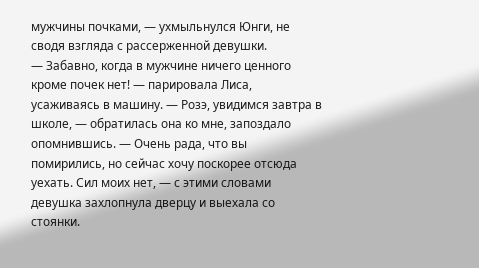мужчины почками, — ухмыльнулся Юнги, не сводя взгляда с рассерженной девушки.
— Забавно, когда в мужчине ничего ценного кроме почек нет! — парировала Лиса, усаживаясь в машину. — Розэ, увидимся завтра в школе, — обратилась она ко мне, запоздало опомнившись. — Очень рада, что вы помирились, но сейчас хочу поскорее отсюда уехать. Сил моих нет, — с этими словами девушка захлопнула дверцу и выехала со стоянки.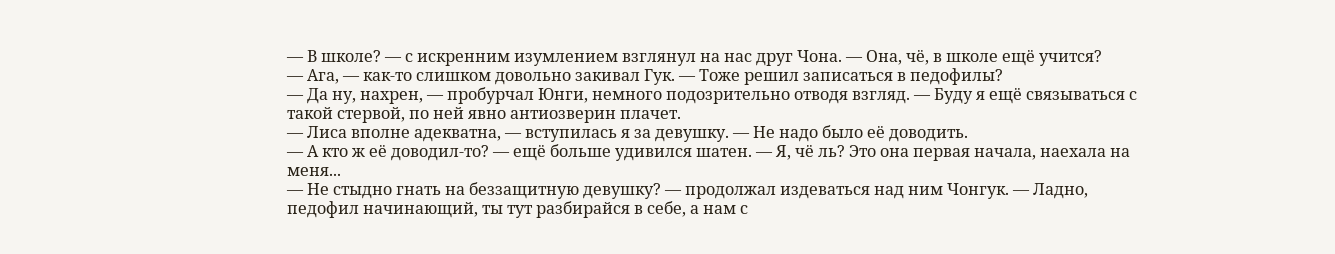— В школе? — с искренним изумлением взглянул на нас друг Чона. — Она, чё, в школе ещё учится?
— Ага, — как-то слишком довольно закивал Гук. — Тоже решил записаться в педофилы?
— Да ну, нахрен, — пробурчал Юнги, немного подозрительно отводя взгляд. — Буду я ещё связываться с такой стервой, по ней явно антиозверин плачет.
— Лиса вполне адекватна, — вступилась я за девушку. — Не надо было её доводить.
— А кто ж её доводил-то? — ещё больше удивился шатен. — Я, чё ль? Это она первая начала, наехала на меня...
— Не стыдно гнать на беззащитную девушку? — продолжал издеваться над ним Чонгук. — Ладно, педофил начинающий, ты тут разбирайся в себе, а нам с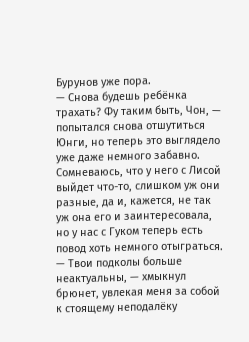Бурунов уже пора.
— Снова будешь ребёнка трахать? Фу таким быть, Чон, — попытался снова отшутиться Юнги, но теперь это выглядело уже даже немного забавно. Сомневаюсь, что у него с Лисой выйдет что-то, слишком уж они разные, да и, кажется, не так уж она его и заинтересовала, но у нас с Гуком теперь есть повод хоть немного отыграться.
— Твои подколы больше неактуальны, — хмыкнул брюнет, увлекая меня за собой к стоящему неподалёку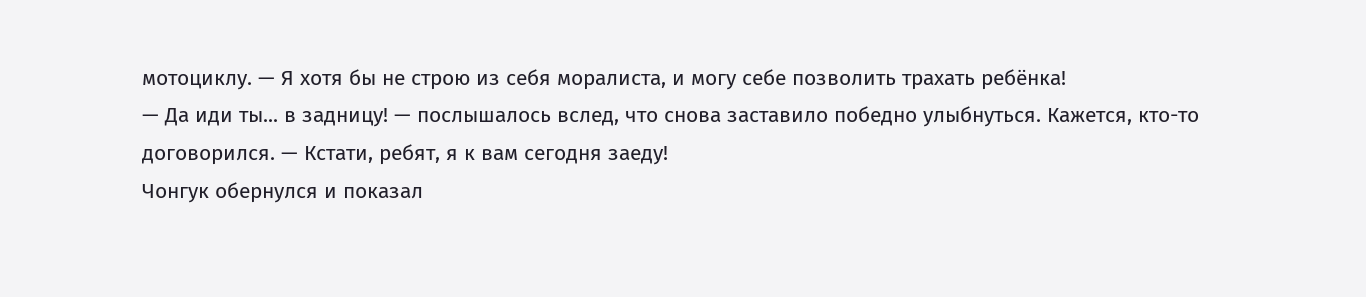мотоциклу. — Я хотя бы не строю из себя моралиста, и могу себе позволить трахать ребёнка!
— Да иди ты... в задницу! — послышалось вслед, что снова заставило победно улыбнуться. Кажется, кто-то договорился. — Кстати, ребят, я к вам сегодня заеду!
Чонгук обернулся и показал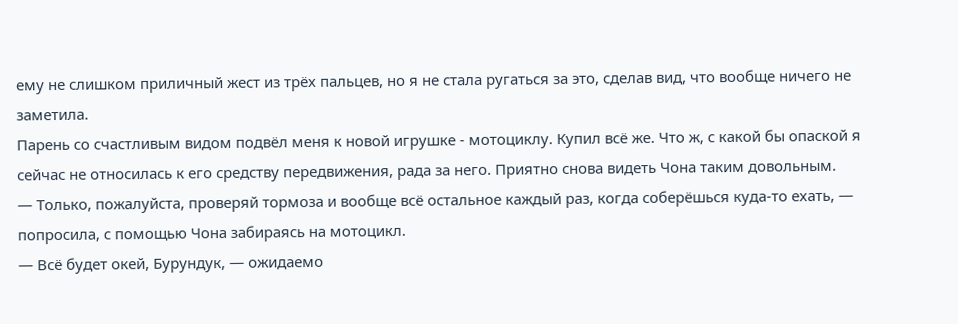ему не слишком приличный жест из трёх пальцев, но я не стала ругаться за это, сделав вид, что вообще ничего не заметила.
Парень со счастливым видом подвёл меня к новой игрушке - мотоциклу. Купил всё же. Что ж, с какой бы опаской я сейчас не относилась к его средству передвижения, рада за него. Приятно снова видеть Чона таким довольным.
— Только, пожалуйста, проверяй тормоза и вообще всё остальное каждый раз, когда соберёшься куда-то ехать, — попросила, с помощью Чона забираясь на мотоцикл.
— Всё будет окей, Бурундук, — ожидаемо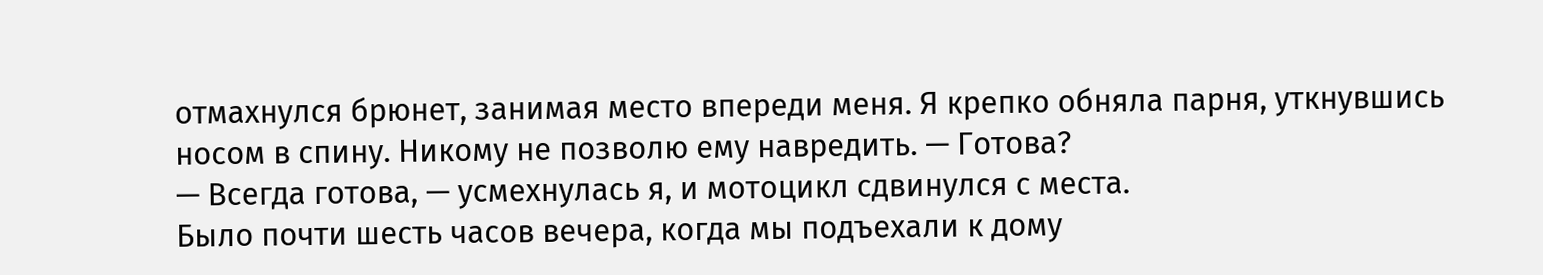отмахнулся брюнет, занимая место впереди меня. Я крепко обняла парня, уткнувшись носом в спину. Никому не позволю ему навредить. — Готова?
— Всегда готова, — усмехнулась я, и мотоцикл сдвинулся с места.
Было почти шесть часов вечера, когда мы подъехали к дому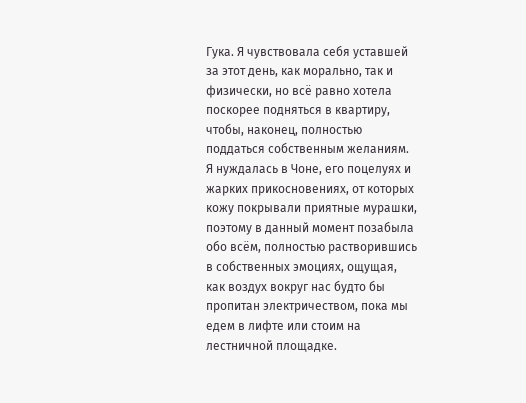Гука. Я чувствовала себя уставшей за этот день, как морально, так и физически, но всё равно хотела поскорее подняться в квартиру, чтобы, наконец, полностью поддаться собственным желаниям. Я нуждалась в Чоне, его поцелуях и жарких прикосновениях, от которых кожу покрывали приятные мурашки, поэтому в данный момент позабыла обо всём, полностью растворившись в собственных эмоциях, ощущая, как воздух вокруг нас будто бы пропитан электричеством, пока мы едем в лифте или стоим на лестничной площадке.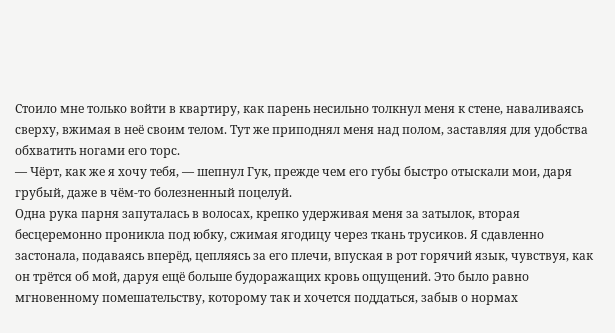Стоило мне только войти в квартиру, как парень несильно толкнул меня к стене, наваливаясь сверху, вжимая в неё своим телом. Тут же приподнял меня над полом, заставляя для удобства обхватить ногами его торс.
— Чёрт, как же я хочу тебя, — шепнул Гук, прежде чем его губы быстро отыскали мои, даря грубый, даже в чём-то болезненный поцелуй.
Одна рука парня запуталась в волосах, крепко удерживая меня за затылок, вторая бесцеремонно проникла под юбку, сжимая ягодицу через ткань трусиков. Я сдавленно застонала, подаваясь вперёд, цепляясь за его плечи, впуская в рот горячий язык, чувствуя, как он трётся об мой, даруя ещё больше будоражащих кровь ощущений. Это было равно мгновенному помешательству, которому так и хочется поддаться, забыв о нормах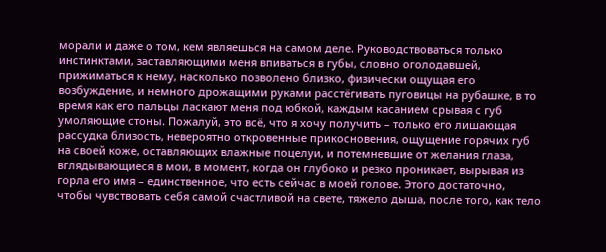морали и даже о том, кем являешься на самом деле. Руководствоваться только инстинктами, заставляющими меня впиваться в губы, словно оголодавшей, прижиматься к нему, насколько позволено близко, физически ощущая его возбуждение, и немного дрожащими руками расстёгивать пуговицы на рубашке, в то время как его пальцы ласкают меня под юбкой, каждым касанием срывая с губ умоляющие стоны. Пожалуй, это всё, что я хочу получить – только его лишающая рассудка близость, невероятно откровенные прикосновения, ощущение горячих губ на своей коже, оставляющих влажные поцелуи, и потемневшие от желания глаза, вглядывающиеся в мои, в момент, когда он глубоко и резко проникает, вырывая из горла его имя – единственное, что есть сейчас в моей голове. Этого достаточно, чтобы чувствовать себя самой счастливой на свете, тяжело дыша, после того, как тело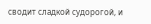сводит сладкой судорогой, и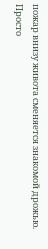пожар внизу живота сменяется знакомой дрожью. Просто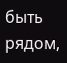быть рядом,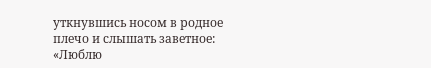уткнувшись носом в родное плечо и слышать заветное: «Люблю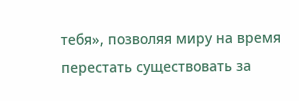тебя», позволяя миру на время перестать существовать за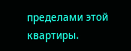пределами этой квартиры.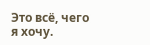Это всё, чего я хочу.